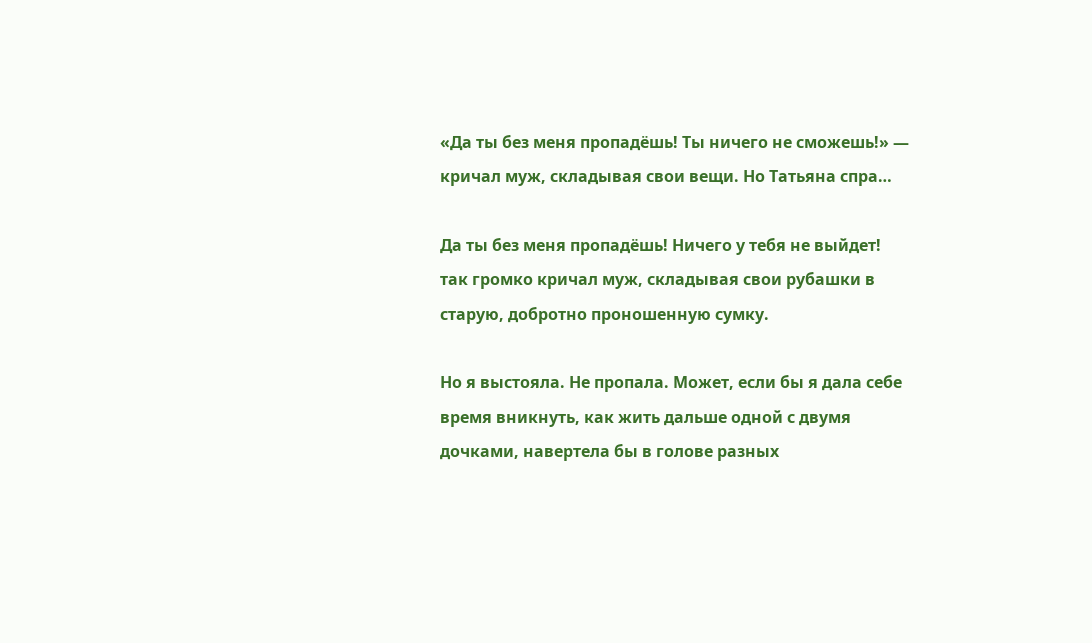«Да ты без меня пропадёшь! Ты ничего не сможешь!» — кричал муж, складывая свои вещи. Но Татьяна спра…

Да ты без меня пропадёшь! Ничего у тебя не выйдет! так громко кричал муж, складывая свои рубашки в старую, добротно проношенную сумку.

Но я выстояла. Не пропала. Может, если бы я дала себе время вникнуть, как жить дальше одной с двумя дочками, навертела бы в голове разных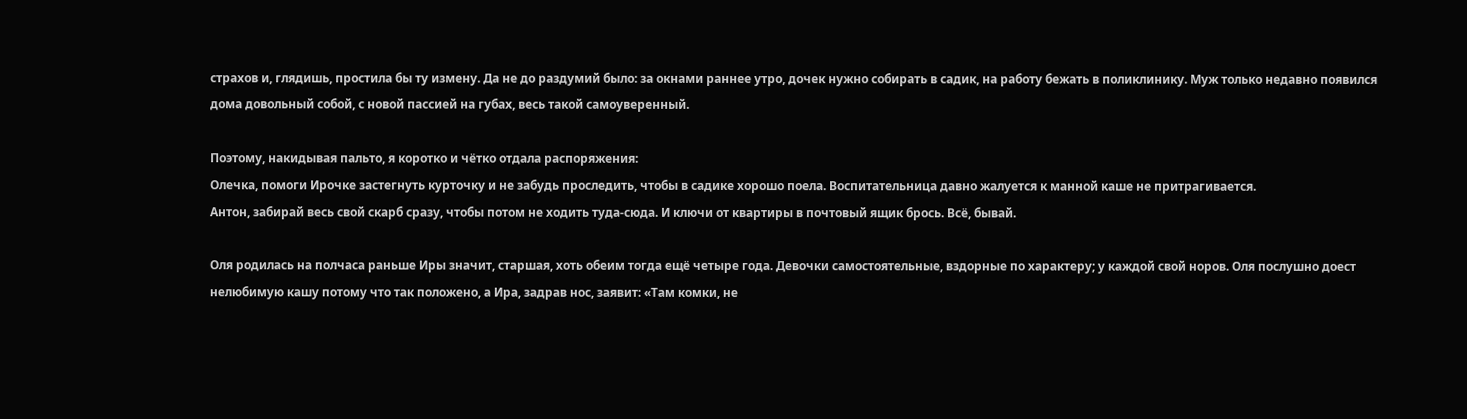страхов и, глядишь, простила бы ту измену. Да не до раздумий было: за окнами раннее утро, дочек нужно собирать в садик, на работу бежать в поликлинику. Муж только недавно появился дома довольный собой, с новой пассией на губах, весь такой самоуверенный.

Поэтому, накидывая пальто, я коротко и чётко отдала распоряжения:
Олечка, помоги Ирочке застегнуть курточку и не забудь проследить, чтобы в садике хорошо поела. Воспитательница давно жалуется к манной каше не притрагивается.
Антон, забирай весь свой скарб сразу, чтобы потом не ходить туда-сюда. И ключи от квартиры в почтовый ящик брось. Всё, бывай.

Оля родилась на полчаса раньше Иры значит, старшая, хоть обеим тогда ещё четыре года. Девочки самостоятельные, вздорные по характеру; у каждой свой норов. Оля послушно доест нелюбимую кашу потому что так положено, а Ира, задрав нос, заявит: «Там комки, не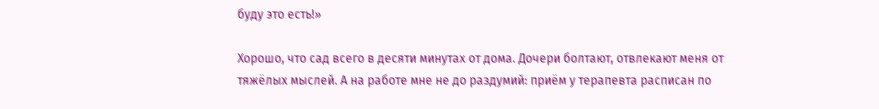буду это есть!»

Хорошо, что сад всего в десяти минутах от дома. Дочери болтают, отвлекают меня от тяжёлых мыслей. А на работе мне не до раздумий: приём у терапевта расписан по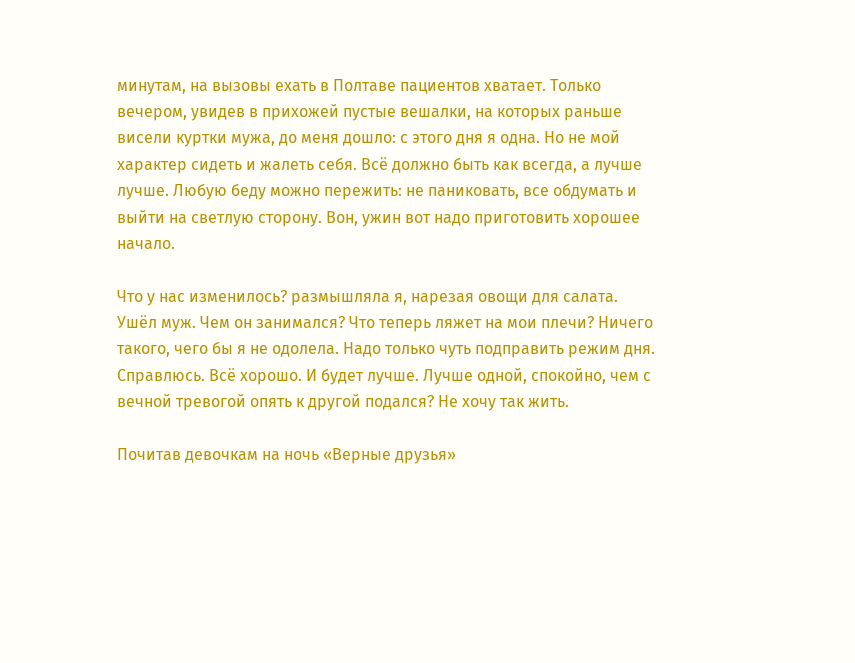минутам, на вызовы ехать в Полтаве пациентов хватает. Только вечером, увидев в прихожей пустые вешалки, на которых раньше висели куртки мужа, до меня дошло: с этого дня я одна. Но не мой характер сидеть и жалеть себя. Всё должно быть как всегда, а лучше лучше. Любую беду можно пережить: не паниковать, все обдумать и выйти на светлую сторону. Вон, ужин вот надо приготовить хорошее начало.

Что у нас изменилось? размышляла я, нарезая овощи для салата. Ушёл муж. Чем он занимался? Что теперь ляжет на мои плечи? Ничего такого, чего бы я не одолела. Надо только чуть подправить режим дня. Справлюсь. Всё хорошо. И будет лучше. Лучше одной, спокойно, чем с вечной тревогой опять к другой подался? Не хочу так жить.

Почитав девочкам на ночь «Верные друзья»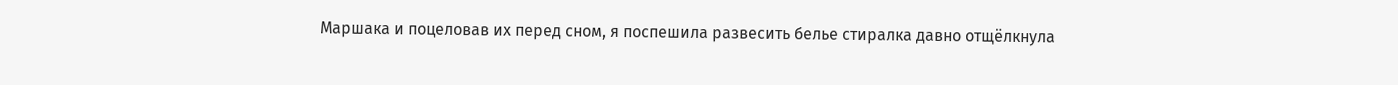Маршака и поцеловав их перед сном, я поспешила развесить белье стиралка давно отщёлкнула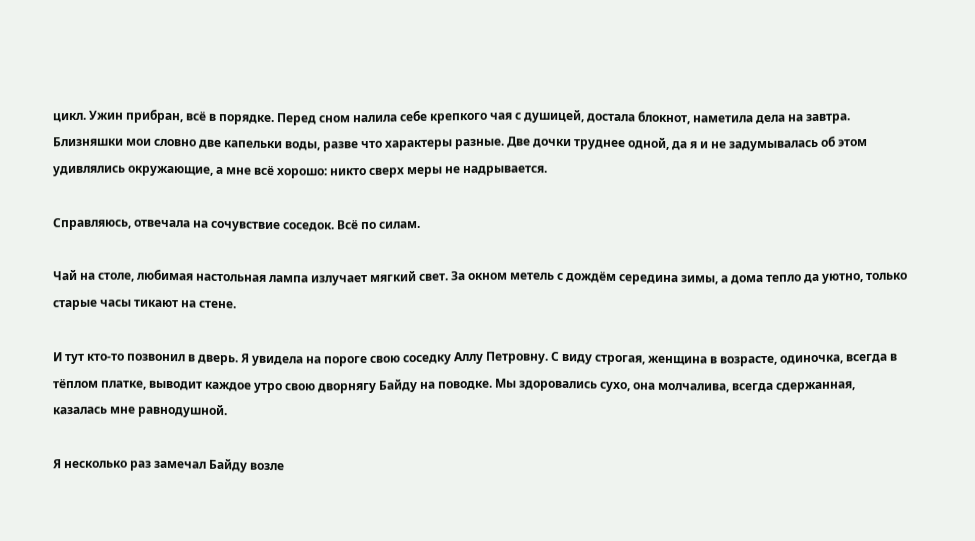цикл. Ужин прибран, всё в порядке. Перед сном налила себе крепкого чая с душицей, достала блокнот, наметила дела на завтра. Близняшки мои словно две капельки воды, разве что характеры разные. Две дочки труднее одной, да я и не задумывалась об этом удивлялись окружающие, а мне всё хорошо: никто сверх меры не надрывается.

Справляюсь, отвечала на сочувствие соседок. Всё по силам.

Чай на столе, любимая настольная лампа излучает мягкий свет. За окном метель с дождём середина зимы, а дома тепло да уютно, только старые часы тикают на стене.

И тут кто-то позвонил в дверь. Я увидела на пороге свою соседку Аллу Петровну. С виду строгая, женщина в возрасте, одиночка, всегда в тёплом платке, выводит каждое утро свою дворнягу Байду на поводке. Мы здоровались сухо, она молчалива, всегда сдержанная, казалась мне равнодушной.

Я несколько раз замечал Байду возле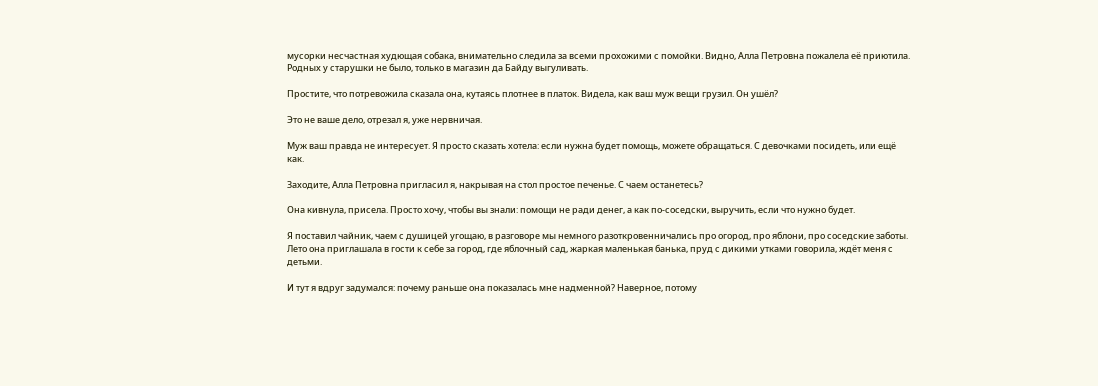мусорки несчастная худющая собака, внимательно следила за всеми прохожими с помойки. Видно, Алла Петровна пожалела её приютила. Родных у старушки не было, только в магазин да Байду выгуливать.

Простите, что потревожила сказала она, кутаясь плотнее в платок. Видела, как ваш муж вещи грузил. Он ушёл?

Это не ваше дело, отрезал я, уже нервничая.

Муж ваш правда не интересует. Я просто сказать хотела: если нужна будет помощь, можете обращаться. С девочками посидеть, или ещё как.

Заходите, Алла Петровна пригласил я, накрывая на стол простое печенье. С чаем останетесь?

Она кивнула, присела. Просто хочу, чтобы вы знали: помощи не ради денег, а как по-соседски, выручить, если что нужно будет.

Я поставил чайник, чаем с душицей угощаю, в разговоре мы немного разоткровенничались про огород, про яблони, про соседские заботы. Лето она приглашала в гости к себе за город, где яблочный сад, жаркая маленькая банька, пруд с дикими утками говорила, ждёт меня с детьми.

И тут я вдруг задумался: почему раньше она показалась мне надменной? Наверное, потому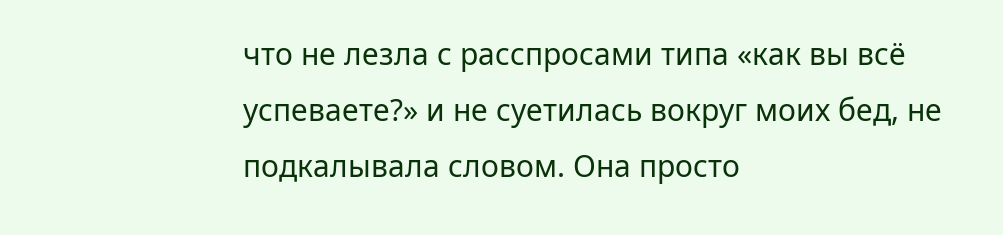что не лезла с расспросами типа «как вы всё успеваете?» и не суетилась вокруг моих бед, не подкалывала словом. Она просто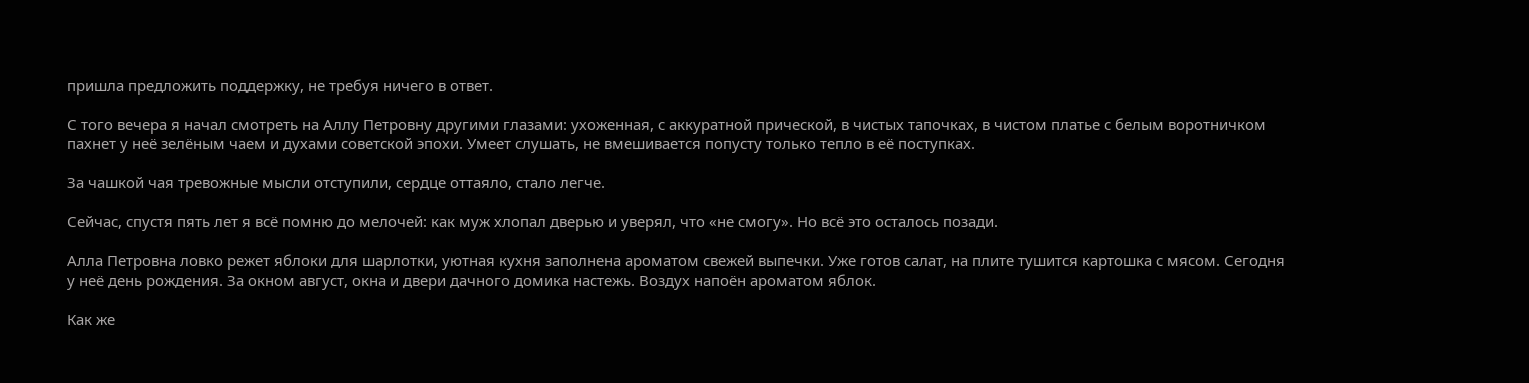пришла предложить поддержку, не требуя ничего в ответ.

С того вечера я начал смотреть на Аллу Петровну другими глазами: ухоженная, с аккуратной прической, в чистых тапочках, в чистом платье с белым воротничком пахнет у неё зелёным чаем и духами советской эпохи. Умеет слушать, не вмешивается попусту только тепло в её поступках.

За чашкой чая тревожные мысли отступили, сердце оттаяло, стало легче.

Сейчас, спустя пять лет я всё помню до мелочей: как муж хлопал дверью и уверял, что «не смогу». Но всё это осталось позади.

Алла Петровна ловко режет яблоки для шарлотки, уютная кухня заполнена ароматом свежей выпечки. Уже готов салат, на плите тушится картошка с мясом. Сегодня у неё день рождения. За окном август, окна и двери дачного домика настежь. Воздух напоён ароматом яблок.

Как же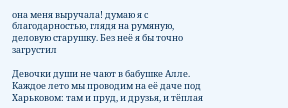она меня выручала! думаю я с благодарностью, глядя на румяную, деловую старушку. Без неё я бы точно загрустил

Девочки души не чают в бабушке Алле. Каждое лето мы проводим на её даче под Харьковом: там и пруд, и друзья, и тёплая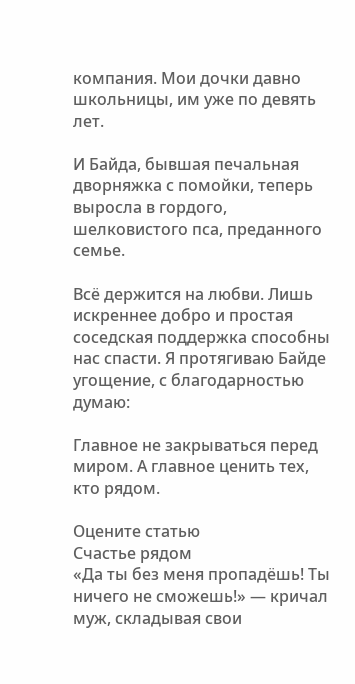компания. Мои дочки давно школьницы, им уже по девять лет.

И Байда, бывшая печальная дворняжка с помойки, теперь выросла в гордого, шелковистого пса, преданного семье.

Всё держится на любви. Лишь искреннее добро и простая соседская поддержка способны нас спасти. Я протягиваю Байде угощение, с благодарностью думаю:

Главное не закрываться перед миром. А главное ценить тех, кто рядом.

Оцените статью
Счастье рядом
«Да ты без меня пропадёшь! Ты ничего не сможешь!» — кричал муж, складывая свои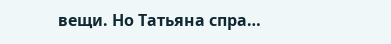вещи. Но Татьяна спра…